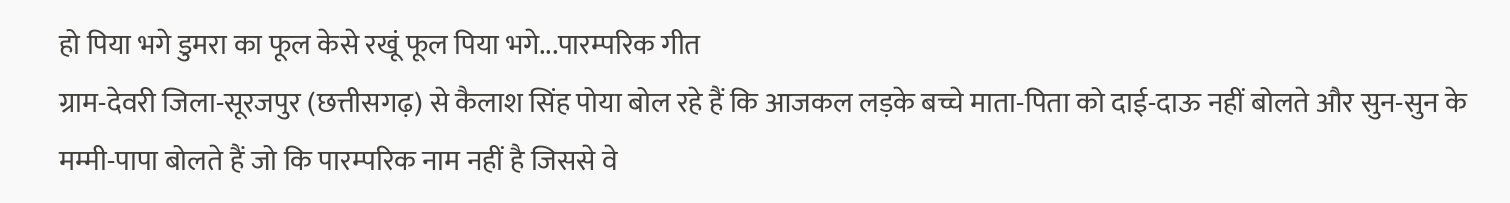हो पिया भगे डुमरा का फूल केसे रखूं फूल पिया भगे...पारम्परिक गीत
ग्राम-देवरी जिला-सूरजपुर (छत्तीसगढ़) से कैलाश सिंह पोया बोल रहे हैं कि आजकल लड़के बच्चे माता-पिता को दाई-दाऊ नहीं बोलते और सुन-सुन के मम्मी-पापा बोलते हैं जो कि पारम्परिक नाम नहीं है जिससे वे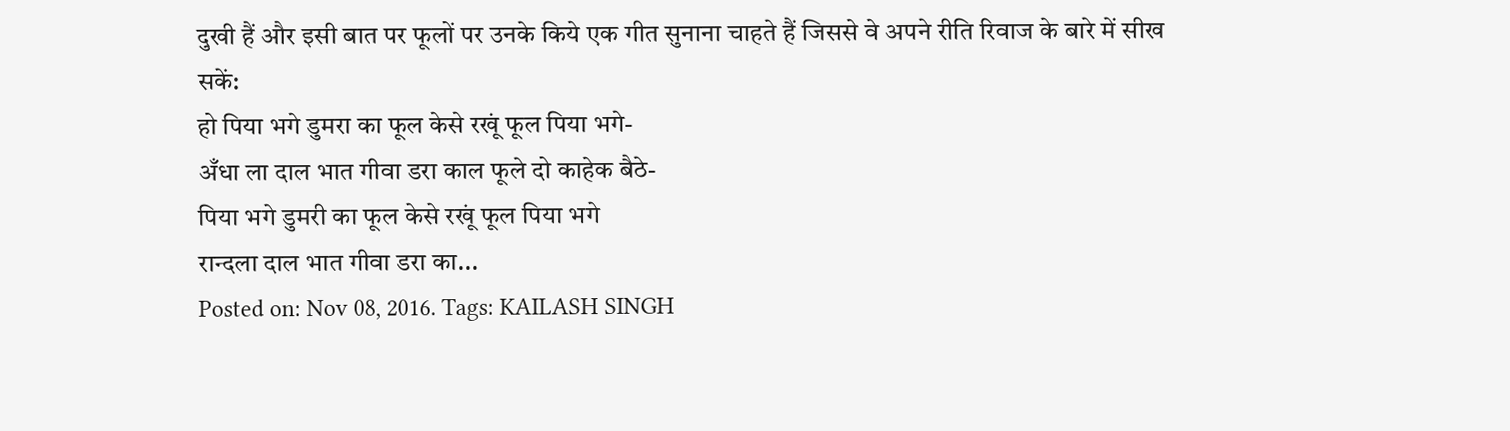दुखी हैं और इसी बात पर फूलों पर उनके किये एक गीत सुनाना चाहते हैं जिससे वे अपने रीति रिवाज के बारे में सीख सकें:
हो पिया भगे डुमरा का फूल केसे रखूं फूल पिया भगे-
अँधा ला दाल भात गीवा डरा काल फूले दो काहेक बैठे-
पिया भगे डुमरी का फूल केसे रखूं फूल पिया भगे
रान्दला दाल भात गीवा डरा का...
Posted on: Nov 08, 2016. Tags: KAILASH SINGH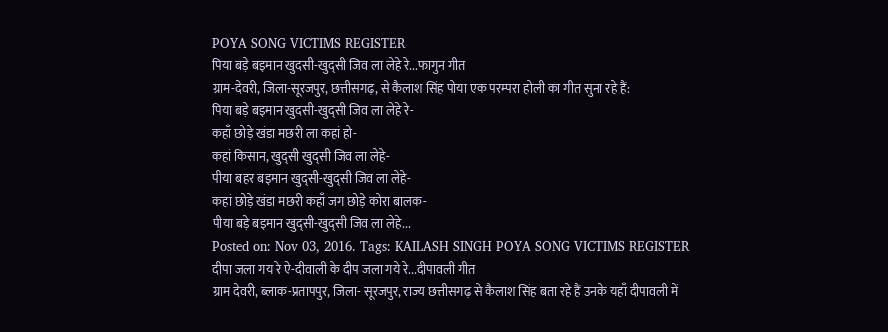POYA SONG VICTIMS REGISTER
पिया बड़े बइमान खुदसी-खुद्सी जिव ला लेहे रे...फागुन गीत
ग्राम-देवरी, जिला-सूरजपुर, छत्तीसगढ़, से कैलाश सिंह पोया एक परम्परा होली का गीत सुना रहे हैं:
पिया बड़े बइमान खुदसी-खुद्सी जिव ला लेहे रे-
कहाँ छोड़े खंडा मछरी ला कहां हो-
कहां किसान, खुद्सी खुद्सी जिव ला लेहे-
पीया बहर बइमान खुद्सी-खुद्सी जिव ला लेहे-
कहां छोड़े खंडा मछरी कहाँ जग छोड़े कोरा बालक-
पीया बड़े बइमान खुद्सी-खुद्सी जिव ला लेहे...
Posted on: Nov 03, 2016. Tags: KAILASH SINGH POYA SONG VICTIMS REGISTER
दीपा जला गय रे ऐ-दीवाली के दीप जला गये रे...दीपावली गीत
ग्राम देवरी, ब्लाक-प्रतापपुर, जिला- सूरजपुर, राज्य छत्तीसगढ़ से कैलाश सिंह बता रहे हैं उनके यहाँ दीपावली में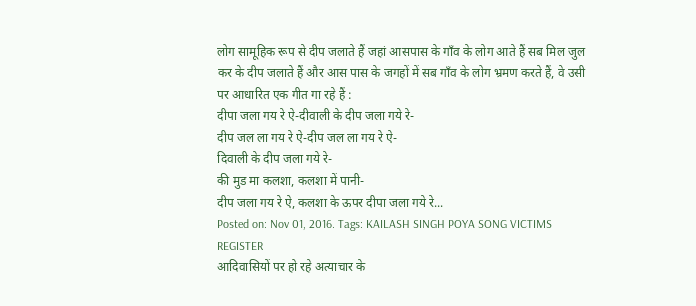लोग सामूहिक रूप से दीप जलाते हैं जहां आसपास के गाँव के लोग आते हैं सब मिल जुल कर के दीप जलाते हैं और आस पास के जगहों में सब गाँव के लोग भ्रमण करते हैं, वे उसी पर आधारित एक गीत गा रहे हैं :
दीपा जला गय रे ऐ-दीवाली के दीप जला गये रे-
दीप जल ला गय रे ऐ-दीप जल ला गय रे ऐ-
दिवाली के दीप जला गये रे-
की मुड मा कलशा, कलशा में पानी-
दीप जला गय रे ऐ, कलशा के ऊपर दीपा जला गये रे...
Posted on: Nov 01, 2016. Tags: KAILASH SINGH POYA SONG VICTIMS REGISTER
आदिवासियों पर हो रहे अत्याचार के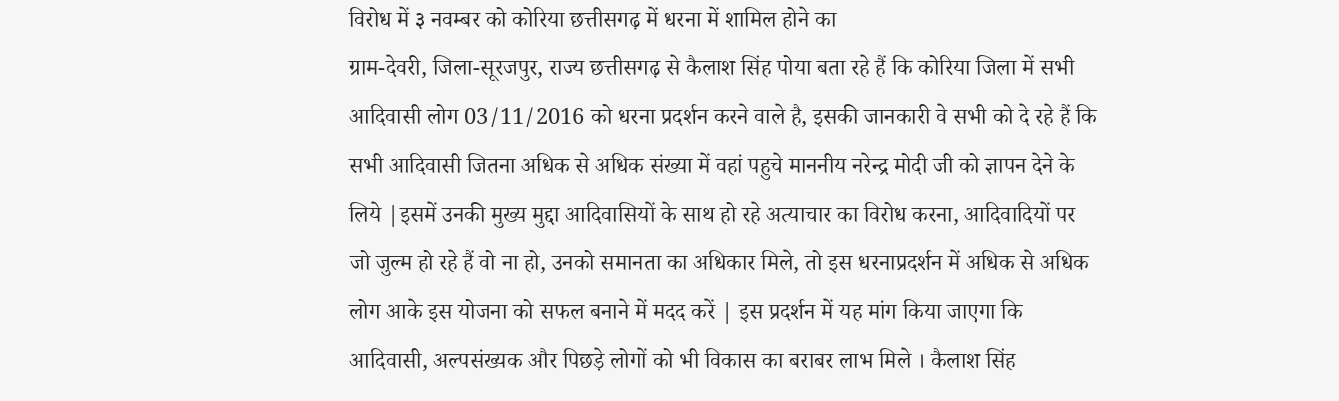विरोध में ३ नवम्बर को कोरिया छत्तीसगढ़ में धरना में शामिल होने का
ग्राम-देवरी, जिला-सूरजपुर, राज्य छत्तीसगढ़ से कैलाश सिंह पोया बता रहे हैं कि कोरिया जिला में सभी आदिवासी लोग 03/11/2016 को धरना प्रदर्शन करने वाले है, इसकी जानकारी वे सभी को दे रहे हैं कि सभी आदिवासी जितना अधिक से अधिक संख्या में वहां पहुचे माननीय नरेन्द्र मोदी जी को ज्ञापन देने के लिये |इसमें उनकी मुख्य मुद्दा आदिवासियों के साथ हो रहे अत्याचार का विरोध करना, आदिवादियों पर जो जुल्म हो रहे हैं वो ना हो, उनको समानता का अधिकार मिले, तो इस धरनाप्रदर्शन में अधिक से अधिक लोग आके इस योजना को सफल बनाने में मदद करें | इस प्रदर्शन में यह मांग किया जाएगा कि आदिवासी, अल्पसंख्यक और पिछड़े लोगों को भी विकास का बराबर लाभ मिले । कैलाश सिंह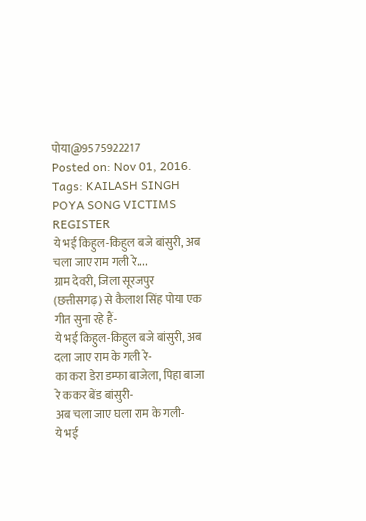पोया@9575922217
Posted on: Nov 01, 2016. Tags: KAILASH SINGH POYA SONG VICTIMS REGISTER
ये भई किहुल-किहुल बजे बांसुरी, अब चला जाए राम गली रे....
ग्राम देवरी, जिला सूरजपुर (छत्तीसगढ़) से कैलाश सिंह पोया एक गीत सुना रहे हैं-
ये भई किहुल-किहुल बजे बांसुरी, अब दला जाए राम के गली रे-
का करा डेरा डम्फा बाजेला, पिहा बाजा रे ककर बेंड बांसुरी-
अब चला जाए घला राम के गली-
ये भई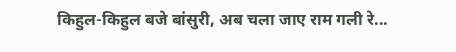किहुल-किहुल बजे बांसुरी, अब चला जाए राम गली रे...